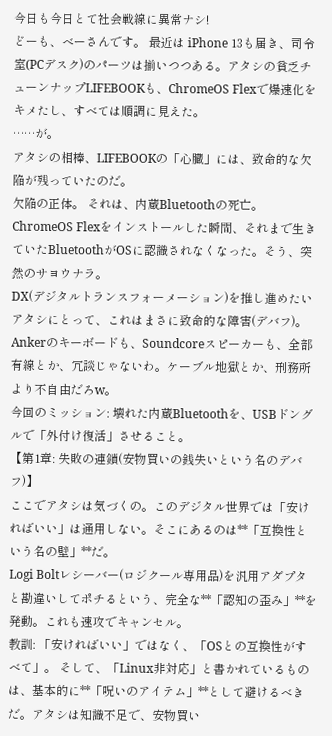今日も今日とて社会戦線に異常ナシ!
どーも、べーさんです。 最近は iPhone 13も届き、司令室(PCデスク)のパーツは揃いつつある。アタシの貧乏チューンナップLIFEBOOKも、ChromeOS Flexで爆速化をキメたし、すべては順調に見えた。
……が。
アタシの相棒、LIFEBOOKの「心臓」には、致命的な欠陥が残っていたのだ。
欠陥の正体。 それは、内蔵Bluetoothの死亡。
ChromeOS Flexをインストールした瞬間、それまで生きていたBluetoothがOSに認識されなくなった。そう、突然のサヨウナラ。
DX(デジタルトランスフォーメーション)を推し進めたいアタシにとって、これはまさに致命的な障害(デバフ)。Ankerのキーボードも、Soundcoreスピーカーも、全部有線とか、冗談じゃないわ。ケーブル地獄とか、刑務所より不自由だろw。
今回のミッション: 壊れた内蔵Bluetoothを、USBドングルで「外付け復活」させること。
【第1章: 失敗の連鎖(安物買いの銭失いという名のデバフ)】
ここでアタシは気づくの。このデジタル世界では「安ければいい」は通用しない。そこにあるのは**「互換性という名の壁」**だ。
Logi Boltレシーバー(ロジクール専用品)を汎用アダプタと勘違いしてポチるという、完全な**「認知の歪み」**を発動。これも速攻でキャンセル。
教訓: 「安ければいい」ではなく、「OSとの互換性がすべて」。 そして、「Linux非対応」と書かれているものは、基本的に**「呪いのアイテム」**として避けるべきだ。アタシは知識不足で、安物買い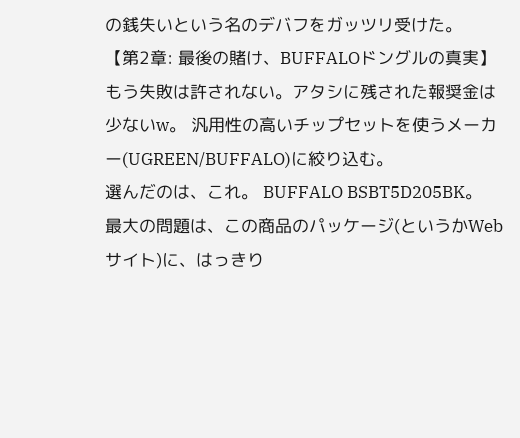の銭失いという名のデバフをガッツリ受けた。
【第2章: 最後の賭け、BUFFALOドングルの真実】
もう失敗は許されない。アタシに残された報奨金は少ないw。 汎用性の高いチップセットを使うメーカー(UGREEN/BUFFALO)に絞り込む。
選んだのは、これ。 BUFFALO BSBT5D205BK。
最大の問題は、この商品のパッケージ(というかWebサイト)に、はっきり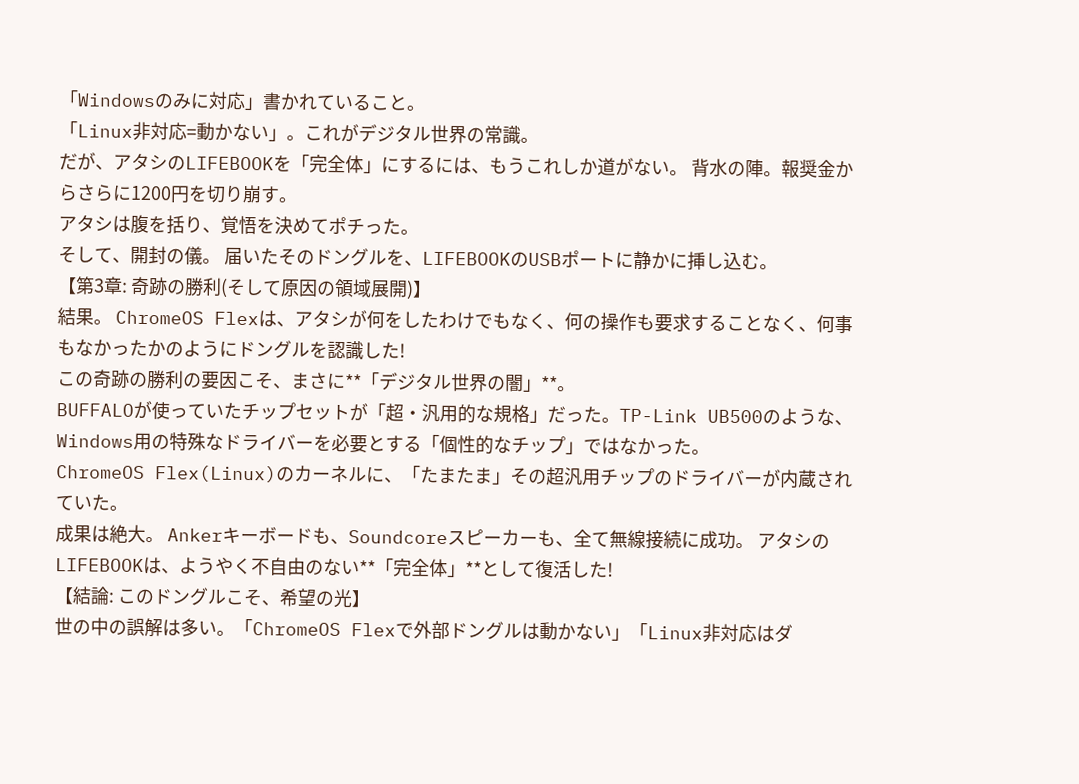「Windowsのみに対応」書かれていること。
「Linux非対応=動かない」。これがデジタル世界の常識。
だが、アタシのLIFEBOOKを「完全体」にするには、もうこれしか道がない。 背水の陣。報奨金からさらに1200円を切り崩す。
アタシは腹を括り、覚悟を決めてポチった。
そして、開封の儀。 届いたそのドングルを、LIFEBOOKのUSBポートに静かに挿し込む。
【第3章: 奇跡の勝利(そして原因の領域展開)】
結果。 ChromeOS Flexは、アタシが何をしたわけでもなく、何の操作も要求することなく、何事もなかったかのようにドングルを認識した!
この奇跡の勝利の要因こそ、まさに**「デジタル世界の闇」**。
BUFFALOが使っていたチップセットが「超・汎用的な規格」だった。TP-Link UB500のような、Windows用の特殊なドライバーを必要とする「個性的なチップ」ではなかった。
ChromeOS Flex(Linux)のカーネルに、「たまたま」その超汎用チップのドライバーが内蔵されていた。
成果は絶大。 Ankerキーボードも、Soundcoreスピーカーも、全て無線接続に成功。 アタシのLIFEBOOKは、ようやく不自由のない**「完全体」**として復活した!
【結論: このドングルこそ、希望の光】
世の中の誤解は多い。「ChromeOS Flexで外部ドングルは動かない」「Linux非対応はダ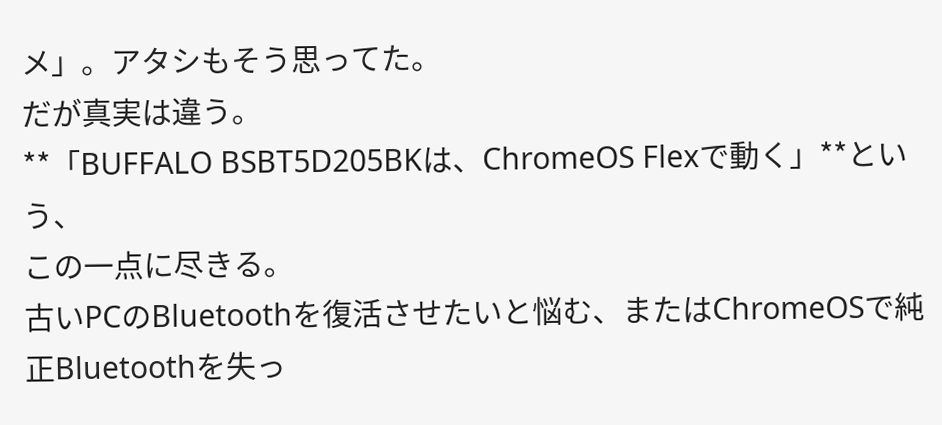メ」。アタシもそう思ってた。
だが真実は違う。
**「BUFFALO BSBT5D205BKは、ChromeOS Flexで動く」**という、
この一点に尽きる。
古いPCのBluetoothを復活させたいと悩む、またはChromeOSで純正Bluetoothを失っ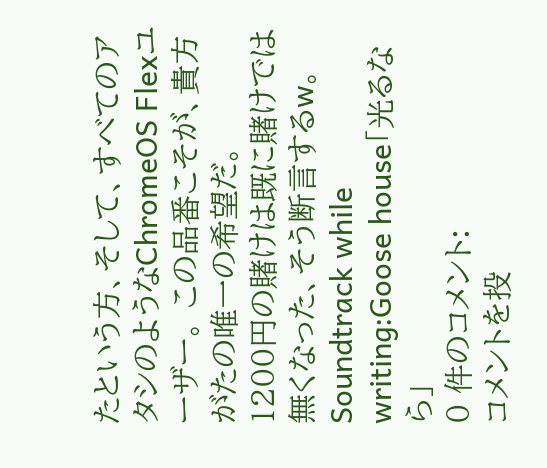たという方、そして、すべてのアタシのようなChromeOS Flexユーザー。 この品番こそが、貴方がたの唯一の希望だ。
1200円の賭けは既に賭けでは無くなった、そう断言するw。
Soundtrack while writing:Goose house「光るなら」
0 件のコメント:
コメントを投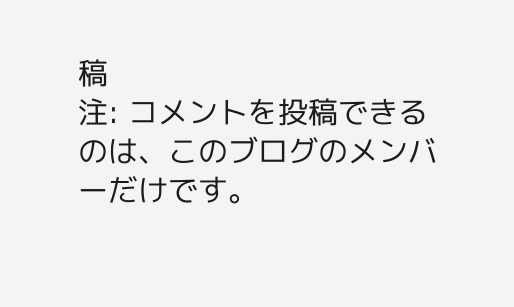稿
注: コメントを投稿できるのは、このブログのメンバーだけです。